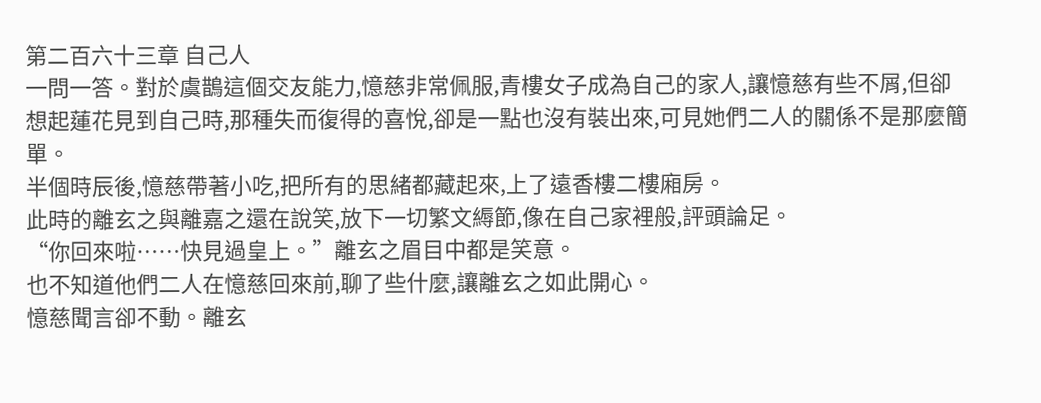第二百六十三章 自己人
一問一答。對於虞鵲這個交友能力,憶慈非常佩服,青樓女子成為自己的家人,讓憶慈有些不屑,但卻想起蓮花見到自己時,那種失而復得的喜悅,卻是一點也沒有裝出來,可見她們二人的關係不是那麼簡單。
半個時辰後,憶慈帶著小吃,把所有的思緒都藏起來,上了遠香樓二樓廂房。
此時的離玄之與離嘉之還在說笑,放下一切繁文縟節,像在自己家裡般,評頭論足。
“你回來啦……快見過皇上。”離玄之眉目中都是笑意。
也不知道他們二人在憶慈回來前,聊了些什麼,讓離玄之如此開心。
憶慈聞言卻不動。離玄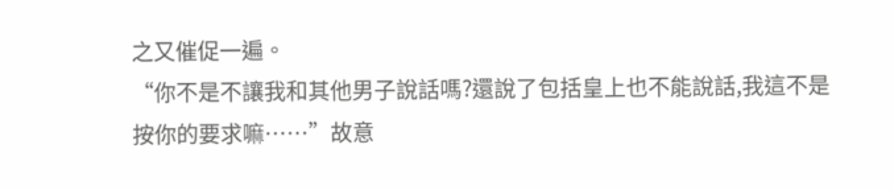之又催促一遍。
“你不是不讓我和其他男子說話嗎?還說了包括皇上也不能說話,我這不是按你的要求嘛……”故意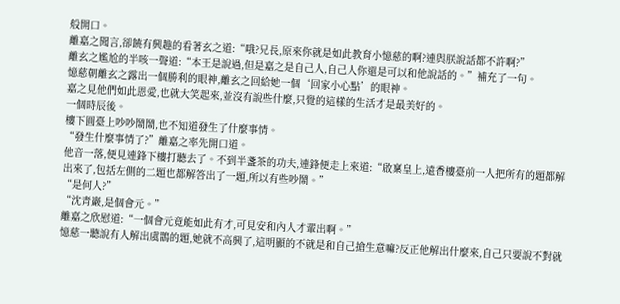般開口。
離嘉之聞言,卻饒有興趣的看著玄之道:“哦?兄長,原來你就是如此教育小憶慈的啊?連與朕說話都不許啊?”
離玄之尷尬的半咳一聲道:“本王是說過,但是嘉之是自己人,自己人你還是可以和他說話的。”補充了一句。
憶慈朝離玄之露出一個勝利的眼神,離玄之回給她一個‘回家小心點’的眼神。
嘉之見他們如此恩愛,也就大笑起來,並沒有說些什麼,只覺的這樣的生活才是最美好的。
一個時辰後。
樓下圓臺上吵吵鬧鬧,也不知道發生了什麼事情。
“發生什麼事情了?”離嘉之率先開口道。
他音一落,便見連鋒下樓打聽去了。不到半盞茶的功夫,連鋒便走上來道:“啟稟皇上,遠香樓臺前一人把所有的題都解出來了,包括左側的二題也都解答出了一題,所以有些吵鬧。”
“是何人?”
“沈青巖,是個會元。”
離嘉之欣慰道:“一個會元竟能如此有才,可見安和內人才輩出啊。”
憶慈一聽說有人解出虞鵲的題,她就不高興了,這明顯的不就是和自己搶生意嘛?反正他解出什麼來,自己只要說不對就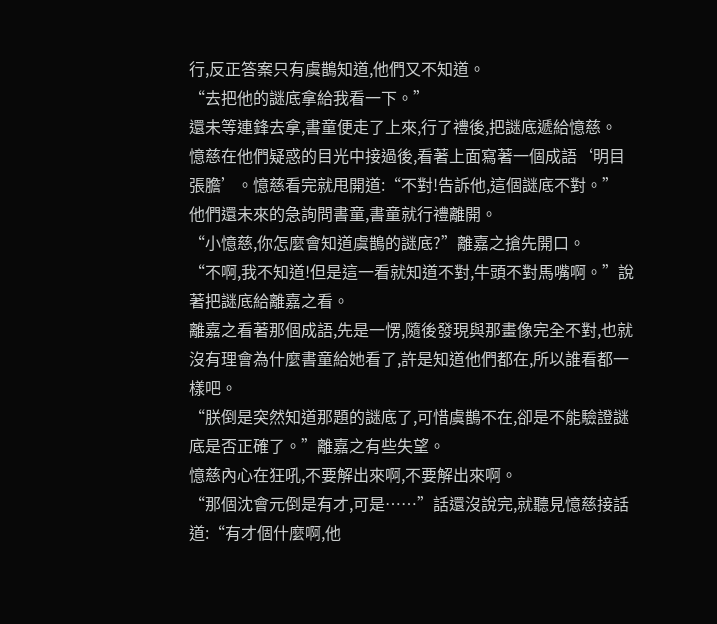行,反正答案只有虞鵲知道,他們又不知道。
“去把他的謎底拿給我看一下。”
還未等連鋒去拿,書童便走了上來,行了禮後,把謎底遞給憶慈。
憶慈在他們疑惑的目光中接過後,看著上面寫著一個成語‘明目張膽’。憶慈看完就甩開道:“不對!告訴他,這個謎底不對。”
他們還未來的急詢問書童,書童就行禮離開。
“小憶慈,你怎麼會知道虞鵲的謎底?”離嘉之搶先開口。
“不啊,我不知道!但是這一看就知道不對,牛頭不對馬嘴啊。”說著把謎底給離嘉之看。
離嘉之看著那個成語,先是一愣,隨後發現與那畫像完全不對,也就沒有理會為什麼書童給她看了,許是知道他們都在,所以誰看都一樣吧。
“朕倒是突然知道那題的謎底了,可惜虞鵲不在,卻是不能驗證謎底是否正確了。”離嘉之有些失望。
憶慈內心在狂吼,不要解出來啊,不要解出來啊。
“那個沈會元倒是有才,可是……”話還沒說完,就聽見憶慈接話道:“有才個什麼啊,他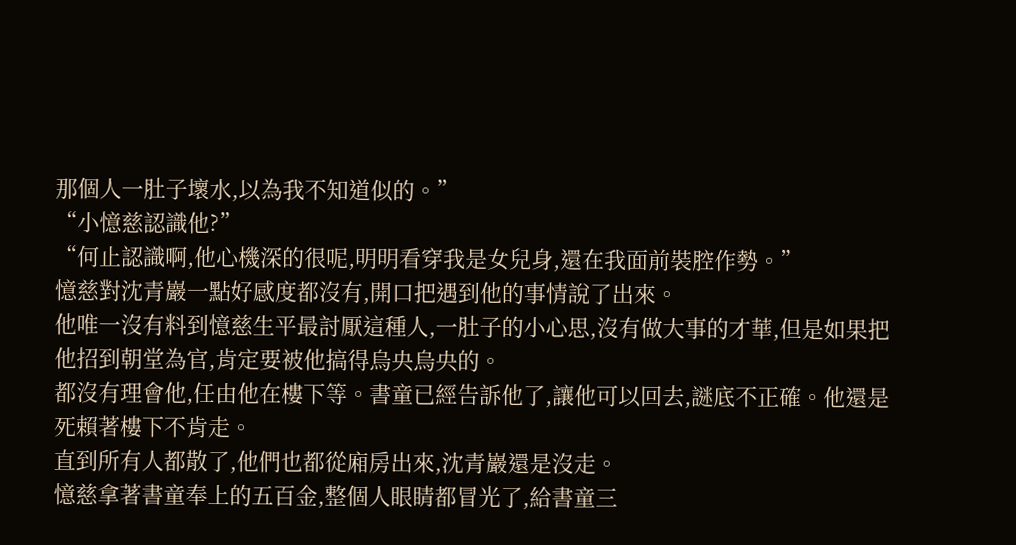那個人一肚子壞水,以為我不知道似的。”
“小憶慈認識他?”
“何止認識啊,他心機深的很呢,明明看穿我是女兒身,還在我面前裝腔作勢。”
憶慈對沈青巖一點好感度都沒有,開口把遇到他的事情說了出來。
他唯一沒有料到憶慈生平最討厭這種人,一肚子的小心思,沒有做大事的才華,但是如果把他招到朝堂為官,肯定要被他搞得烏央烏央的。
都沒有理會他,任由他在樓下等。書童已經告訴他了,讓他可以回去,謎底不正確。他還是死賴著樓下不肯走。
直到所有人都散了,他們也都從廂房出來,沈青巖還是沒走。
憶慈拿著書童奉上的五百金,整個人眼睛都冒光了,給書童三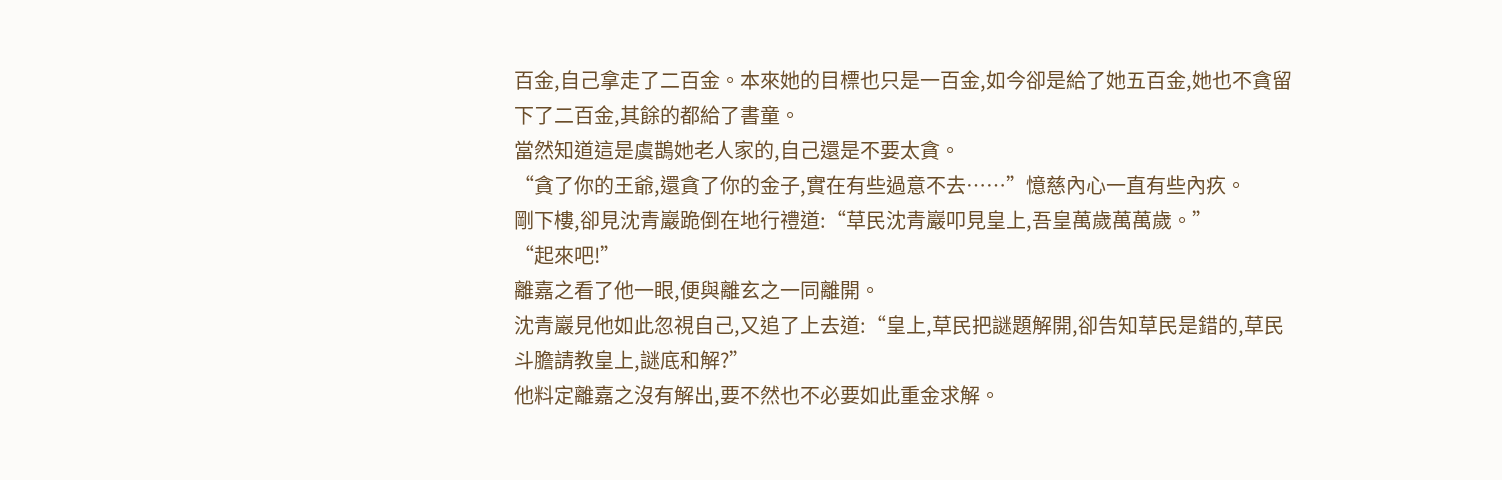百金,自己拿走了二百金。本來她的目標也只是一百金,如今卻是給了她五百金,她也不貪留下了二百金,其餘的都給了書童。
當然知道這是虞鵲她老人家的,自己還是不要太貪。
“貪了你的王爺,還貪了你的金子,實在有些過意不去……”憶慈內心一直有些內疚。
剛下樓,卻見沈青巖跪倒在地行禮道:“草民沈青巖叩見皇上,吾皇萬歲萬萬歲。”
“起來吧!”
離嘉之看了他一眼,便與離玄之一同離開。
沈青巖見他如此忽視自己,又追了上去道:“皇上,草民把謎題解開,卻告知草民是錯的,草民斗膽請教皇上,謎底和解?”
他料定離嘉之沒有解出,要不然也不必要如此重金求解。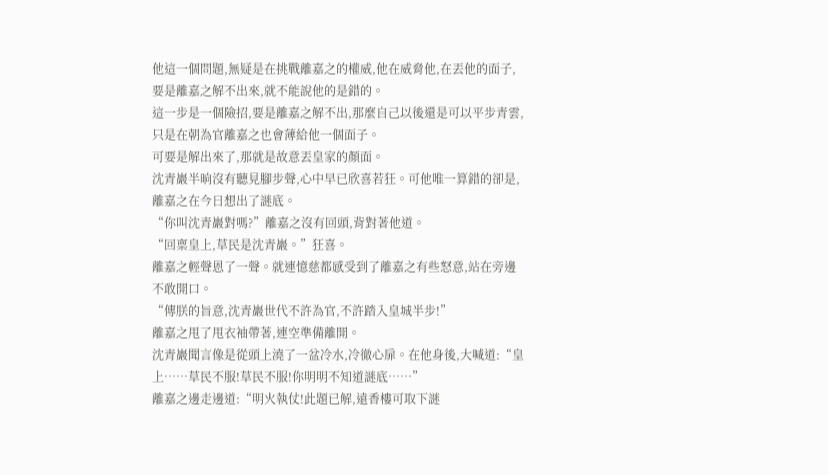他這一個問題,無疑是在挑戰離嘉之的權威,他在威脅他,在丟他的面子,要是離嘉之解不出來,就不能說他的是錯的。
這一步是一個險招,要是離嘉之解不出,那麼自己以後還是可以平步青雲,只是在朝為官離嘉之也會薄給他一個面子。
可要是解出來了,那就是故意丟皇家的顏面。
沈青巖半晌沒有聽見腳步聲,心中早已欣喜若狂。可他唯一算錯的卻是,離嘉之在今日想出了謎底。
“你叫沈青巖對嗎?”離嘉之沒有回頭,背對著他道。
“回稟皇上,草民是沈青巖。”狂喜。
離嘉之輕聲恩了一聲。就連憶慈都感受到了離嘉之有些怒意,站在旁邊不敢開口。
“傳朕的旨意,沈青巖世代不許為官,不許踏入皇城半步!”
離嘉之甩了甩衣袖帶著,連空準備離開。
沈青巖聞言像是從頭上澆了一盆冷水,冷徹心扉。在他身後,大喊道:“皇上……草民不服!草民不服!你明明不知道謎底……”
離嘉之邊走邊道:“明火執仗!此題已解,遠香樓可取下謎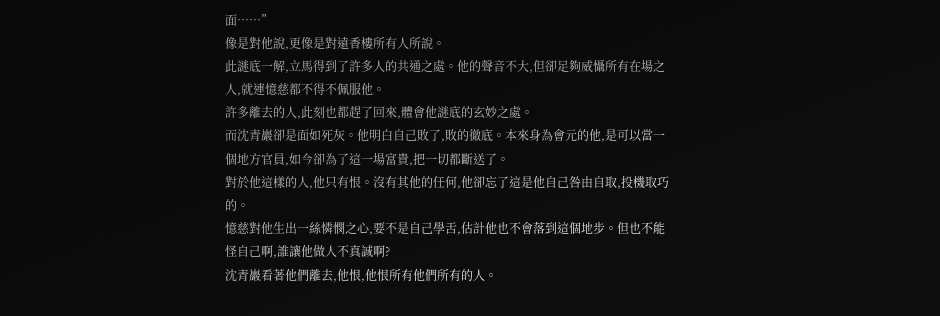面……”
像是對他說,更像是對遠香樓所有人所說。
此謎底一解,立馬得到了許多人的共通之處。他的聲音不大,但卻足夠威懾所有在場之人,就連憶慈都不得不佩服他。
許多離去的人,此刻也都趕了回來,體會他謎底的玄妙之處。
而沈青巖卻是面如死灰。他明白自己敗了,敗的徹底。本來身為會元的他,是可以當一個地方官員,如今卻為了這一場富貴,把一切都斷送了。
對於他這樣的人,他只有恨。沒有其他的任何,他卻忘了這是他自己咎由自取,投機取巧的。
憶慈對他生出一絲憐憫之心,要不是自己學舌,估計他也不會落到這個地步。但也不能怪自己啊,誰讓他做人不真誠啊?
沈青巖看著他們離去,他恨,他恨所有他們所有的人。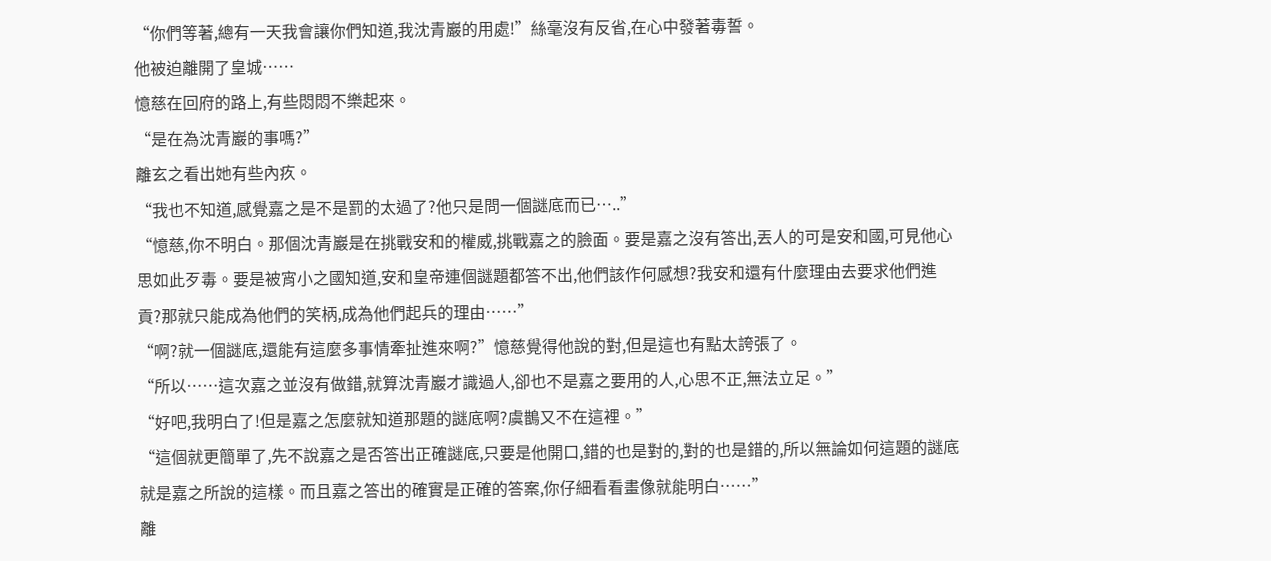“你們等著,總有一天我會讓你們知道,我沈青巖的用處!”絲毫沒有反省,在心中發著毒誓。
他被迫離開了皇城……
憶慈在回府的路上,有些悶悶不樂起來。
“是在為沈青巖的事嗎?”
離玄之看出她有些內疚。
“我也不知道,感覺嘉之是不是罰的太過了?他只是問一個謎底而已…..”
“憶慈,你不明白。那個沈青巖是在挑戰安和的權威,挑戰嘉之的臉面。要是嘉之沒有答出,丟人的可是安和國,可見他心思如此歹毒。要是被宵小之國知道,安和皇帝連個謎題都答不出,他們該作何感想?我安和還有什麼理由去要求他們進貢?那就只能成為他們的笑柄,成為他們起兵的理由……”
“啊?就一個謎底,還能有這麼多事情牽扯進來啊?”憶慈覺得他說的對,但是這也有點太誇張了。
“所以……這次嘉之並沒有做錯,就算沈青巖才識過人,卻也不是嘉之要用的人,心思不正,無法立足。”
“好吧,我明白了!但是嘉之怎麼就知道那題的謎底啊?虞鵲又不在這裡。”
“這個就更簡單了,先不說嘉之是否答出正確謎底,只要是他開口,錯的也是對的,對的也是錯的,所以無論如何這題的謎底就是嘉之所說的這樣。而且嘉之答出的確實是正確的答案,你仔細看看畫像就能明白……”
離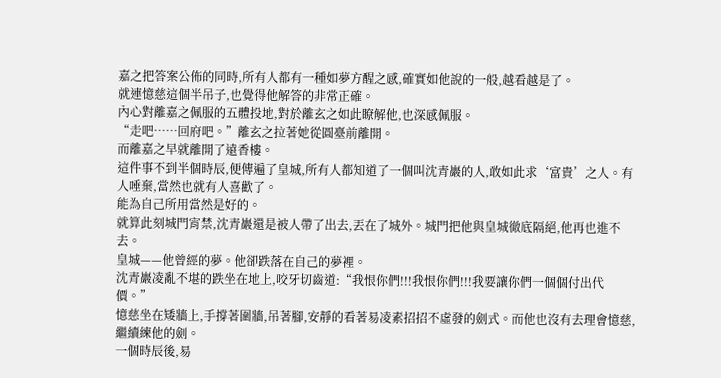嘉之把答案公佈的同時,所有人都有一種如夢方醒之感,確實如他說的一般,越看越是了。
就連憶慈這個半吊子,也覺得他解答的非常正確。
內心對離嘉之佩服的五體投地,對於離玄之如此瞭解他,也深感佩服。
“走吧……回府吧。”離玄之拉著她從圓臺前離開。
而離嘉之早就離開了遠香樓。
這件事不到半個時辰,便傳遍了皇城,所有人都知道了一個叫沈青巖的人,敢如此求‘富貴’之人。有人唾棄,當然也就有人喜歡了。
能為自己所用當然是好的。
就算此刻城門宵禁,沈青巖還是被人帶了出去,丟在了城外。城門把他與皇城徹底隔絕,他再也進不去。
皇城——他曾經的夢。他卻跌落在自己的夢裡。
沈青巖凌亂不堪的跌坐在地上,咬牙切齒道:“我恨你們!!!我恨你們!!!我要讓你們一個個付出代價。”
憶慈坐在矮牆上,手撐著圍牆,吊著腳,安靜的看著易凌素招招不虛發的劍式。而他也沒有去理會憶慈,繼續練他的劍。
一個時辰後,易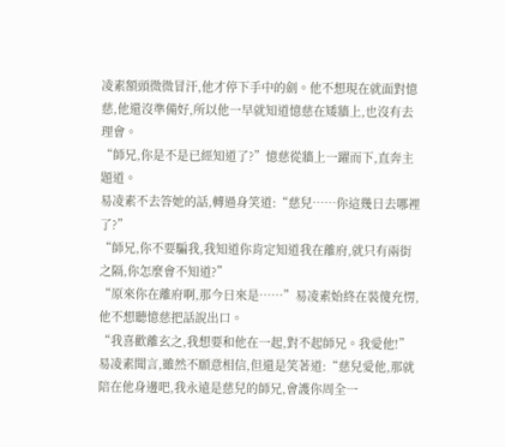凌素額頭微微冒汗,他才停下手中的劍。他不想現在就面對憶慈,他還沒準備好,所以他一早就知道憶慈在矮牆上,也沒有去理會。
“師兄,你是不是已經知道了?”憶慈從牆上一躍而下,直奔主題道。
易凌素不去答她的話,轉過身笑道:“慈兒……你這幾日去哪裡了?”
“師兄,你不要騙我,我知道你肯定知道我在離府,就只有兩街之隔,你怎麼會不知道?”
“原來你在離府啊,那今日來是……”易凌素始終在裝傻充愣,他不想聽憶慈把話說出口。
“我喜歡離玄之,我想要和他在一起,對不起師兄。我愛他!”
易凌素聞言,雖然不願意相信,但還是笑著道:“慈兒愛他,那就陪在他身邊吧,我永遠是慈兒的師兄,會護你周全一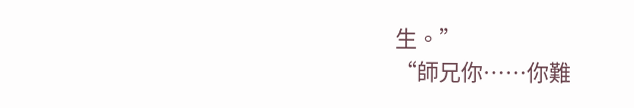生。”
“師兄你……你難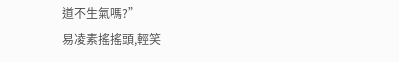道不生氣嗎?”
易凌素搖搖頭,輕笑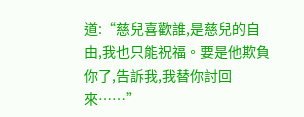道:“慈兒喜歡誰,是慈兒的自由,我也只能祝福。要是他欺負你了,告訴我,我替你討回來……”